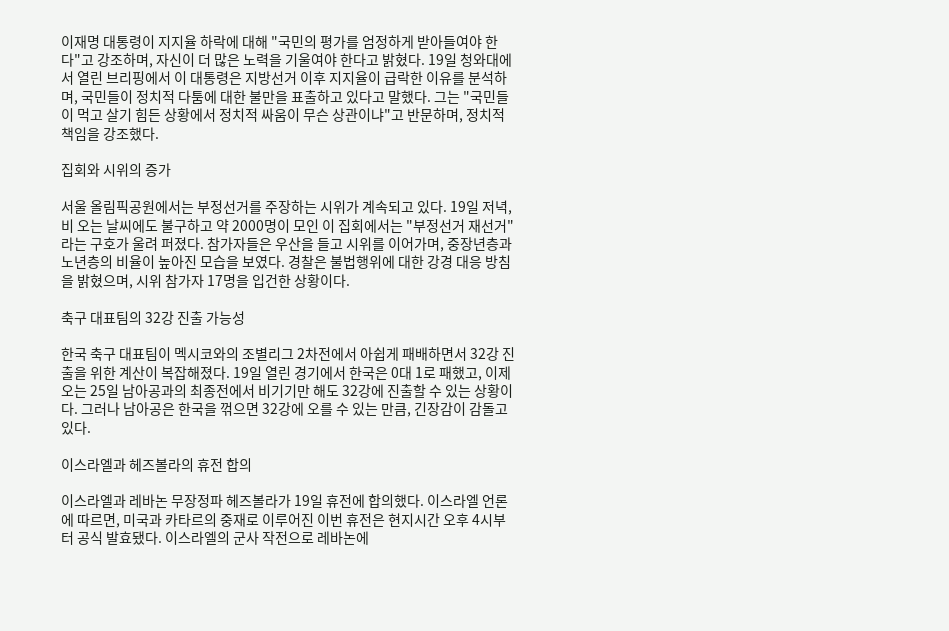이재명 대통령이 지지율 하락에 대해 "국민의 평가를 엄정하게 받아들여야 한다"고 강조하며, 자신이 더 많은 노력을 기울여야 한다고 밝혔다. 19일 청와대에서 열린 브리핑에서 이 대통령은 지방선거 이후 지지율이 급락한 이유를 분석하며, 국민들이 정치적 다툼에 대한 불만을 표출하고 있다고 말했다. 그는 "국민들이 먹고 살기 힘든 상황에서 정치적 싸움이 무슨 상관이냐"고 반문하며, 정치적 책임을 강조했다.

집회와 시위의 증가

서울 올림픽공원에서는 부정선거를 주장하는 시위가 계속되고 있다. 19일 저녁, 비 오는 날씨에도 불구하고 약 2000명이 모인 이 집회에서는 "부정선거 재선거"라는 구호가 울려 퍼졌다. 참가자들은 우산을 들고 시위를 이어가며, 중장년층과 노년층의 비율이 높아진 모습을 보였다. 경찰은 불법행위에 대한 강경 대응 방침을 밝혔으며, 시위 참가자 17명을 입건한 상황이다.

축구 대표팀의 32강 진출 가능성

한국 축구 대표팀이 멕시코와의 조별리그 2차전에서 아쉽게 패배하면서 32강 진출을 위한 계산이 복잡해졌다. 19일 열린 경기에서 한국은 0대 1로 패했고, 이제 오는 25일 남아공과의 최종전에서 비기기만 해도 32강에 진출할 수 있는 상황이다. 그러나 남아공은 한국을 꺾으면 32강에 오를 수 있는 만큼, 긴장감이 감돌고 있다.

이스라엘과 헤즈볼라의 휴전 합의

이스라엘과 레바논 무장정파 헤즈볼라가 19일 휴전에 합의했다. 이스라엘 언론에 따르면, 미국과 카타르의 중재로 이루어진 이번 휴전은 현지시간 오후 4시부터 공식 발효됐다. 이스라엘의 군사 작전으로 레바논에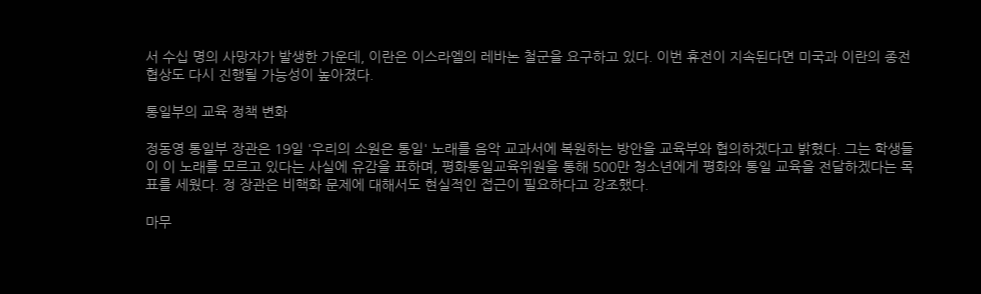서 수십 명의 사망자가 발생한 가운데, 이란은 이스라엘의 레바논 철군을 요구하고 있다. 이번 휴전이 지속된다면 미국과 이란의 종전 협상도 다시 진행될 가능성이 높아졌다.

통일부의 교육 정책 변화

정동영 통일부 장관은 19일 '우리의 소원은 통일' 노래를 음악 교과서에 복원하는 방안을 교육부와 협의하겠다고 밝혔다. 그는 학생들이 이 노래를 모르고 있다는 사실에 유감을 표하며, 평화통일교육위원을 통해 500만 청소년에게 평화와 통일 교육을 전달하겠다는 목표를 세웠다. 정 장관은 비핵화 문제에 대해서도 현실적인 접근이 필요하다고 강조했다.

마무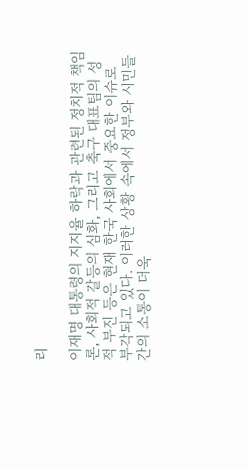리

이재명 대통령의 지지율 하락과 관련된 정치적 책임론, 사회적 갈등의 심화, 그리고 축구 대표팀의 성적 부진 등은 현재 한국 사회에서 중요한 이슈로 부각되고 있다. 이러한 상황 속에서 정부와 시민들 간의 소통이 더욱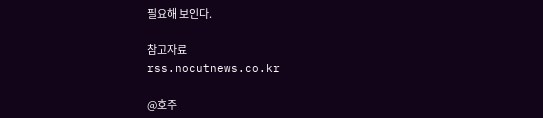필요해 보인다.

참고자료
rss.nocutnews.co.kr

@호주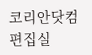코리안닷컴 편집실